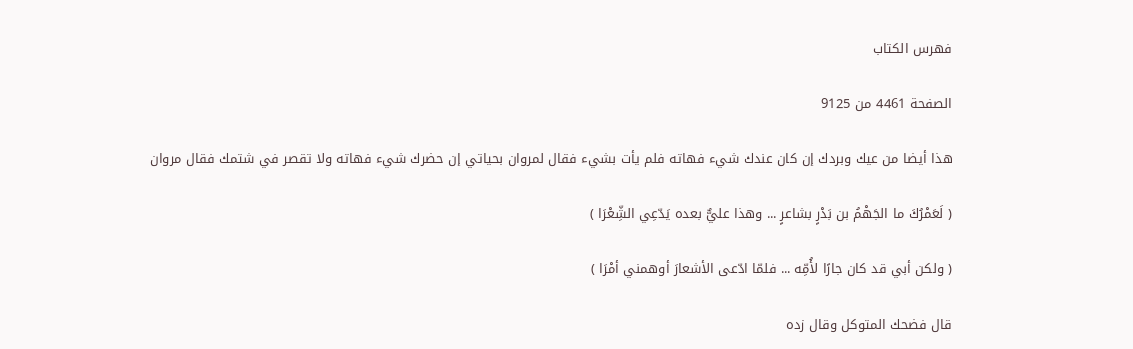فهرس الكتاب

الصفحة 4461 من 9125

هذا أيضا من عيك وبردك إن كان عندك شيء فهاته فلم يأت بشيء فقال لمروان بحياتي إن حضرك شيء فهاته ولا تقصر في شتمك فقال مروان

( لَعَمْرُكَ ما الجَهْمُ بن بَدْرٍ بشاعرٍ ... وهذا عليٌّ بعده يَدّعِي الشِّعْرَا )

( ولكن أبي قد كان جارًا لأُمِّه ... فلمّا ادّعى الأشعارَ أوهمني أمْرَا )

قال فضحك المتوكل وقال زده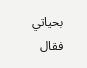بحياتي فقال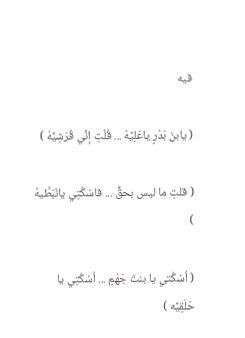فيه

( يابنَ بَدْرٍ ياعَلِيَّهْ ... قُلْتِ إنِّي قُرَشِيَّهْ )

( قلتِ ما ليس بحقٍّ ... فاسْكُتِي يانَبَطَّيهْ )

( اُسْكُتي يا بنتَ جَهْمٍ ... اُسْكُتِي يا حَلَقِيَّه )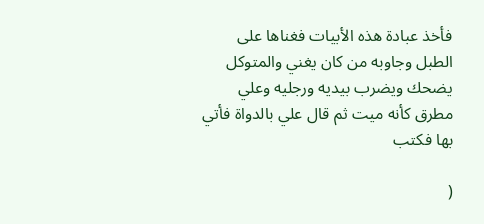فأخذ عبادة هذه الأبيات فغناها على الطبل وجاوبه من كان يغني والمتوكل يضحك ويضرب بيديه ورجليه وعلي مطرق كأنه ميت ثم قال علي بالدواة فأتي بها فكتب

(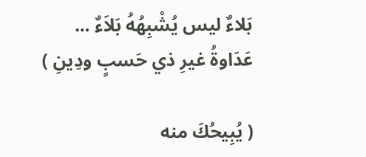بَلاءٌ ليس يُشْبِهُهُ بَلاَءٌ ... عَدَاوةُ غيرِ ذي حَسبٍ ودِينِ )

( يُبِيحُكَ منه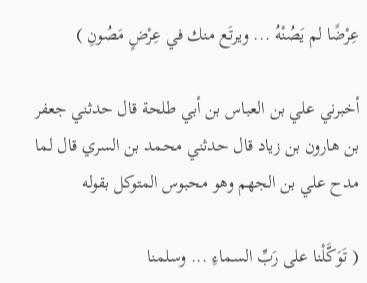عِرْضًا لم يَصُنْهُ ... ويرتَع منك في عِرْضٍ مَصُونِ )

أخبرني علي بن العباس بن أبي طلحة قال حدثني جعفر بن هارون بن زياد قال حدثني محمد بن السري قال لما مدح علي بن الجهم وهو محبوس المتوكل بقوله

( تَوَكَّلْنا على رَبِّ السماءِ ... وسلمنا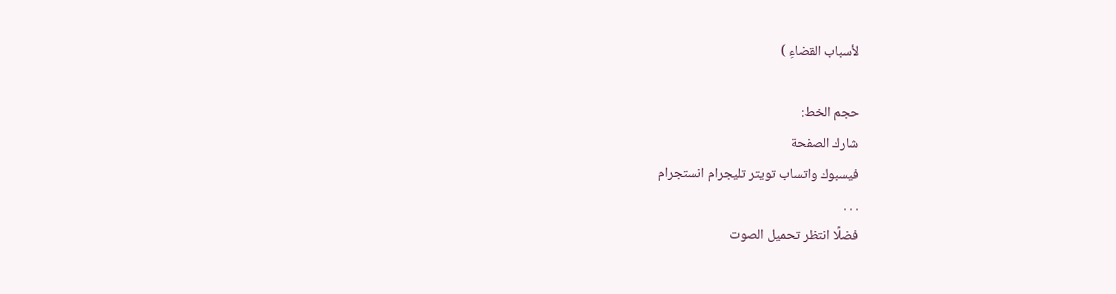لأسباب القضاءِ )

حجم الخط:
شارك الصفحة
فيسبوك واتساب تويتر تليجرام انستجرام
. . .
فضلًا انتظر تحميل الصوت